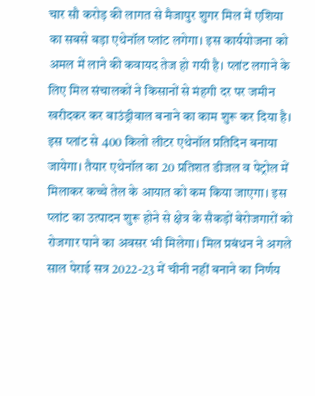चार सौ करोड़ की लागत से मैजापुर शुगर मिल में एशिया का सबसे बड़ा एथेनॉल प्लांट लगेगा। इस कार्ययोजना को अमल में लाने की कवायद तेज हो गयी है। प्लांट लगाने के लिए मिल संचालकों ने किसानों से मंहगी दर पर जमीन खरीदकर कर बाउंड्रीवाल बनाने का काम शुरू कर दिया है।
इस प्लांट से 400 किलो लीटर एथेनॉल प्रतिदिन बनाया जायेगा। तैयार एथेनॉल का 20 प्रतिशत डीजल व पेट्रोल में मिलाकर कच्चे तेल के आयात को कम किया जाएगा। इस प्लांट का उत्पादन शुरू होने से क्षेत्र के सैकड़ों बेरोजगारों को रोजगार पाने का अवसर भी मिलेगा। मिल प्रबंधन ने अगले साल पेराई सत्र 2022-23 में चीनी नहीं बनाने का निर्णय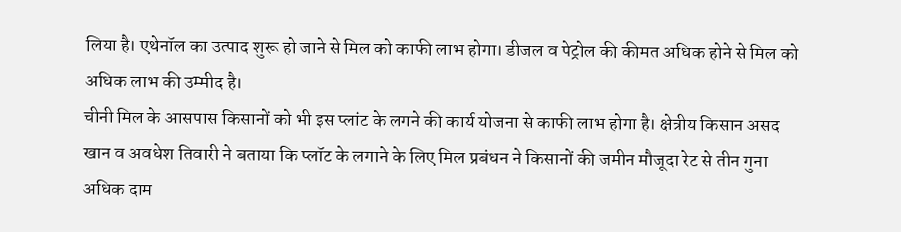लिया है। एथेनॉल का उत्पाद शुरू हो जाने से मिल को काफी लाभ होगा। डीजल व पेट्रोल की कीमत अधिक होने से मिल को अधिक लाभ की उम्मीद है।
चीनी मिल के आसपास किसानों को भी इस प्लांट के लगने की कार्य योजना से काफी लाभ होगा है। क्षेत्रीय किसान असद खान व अवधेश तिवारी ने बताया कि प्लॉट के लगाने के लिए मिल प्रबंधन ने किसानों की जमीन मौजूदा रेट से तीन गुना अधिक दाम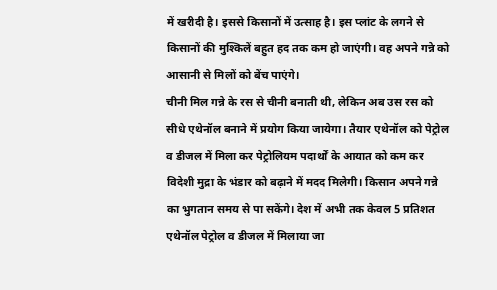में खरीदी है। इससे किसानों में उत्साह है। इस प्लांट के लगने से किसानों की मुश्किलें बहुत हद तक कम हो जाएंगी। वह अपने गन्ने को आसानी से मिलों को बेंच पाएंगे।
चीनी मिल गन्ने के रस से चीनी बनाती थी, लेकिन अब उस रस को सीधे एथेनॉल बनाने में प्रयोग किया जायेगा। तैयार एथेनॉल को पेट्रोल व डीजल में मिला कर पेट्रोलियम पदार्थों के आयात को कम कर विदेशी मुद्रा के भंडार को बढ़ाने में मदद मिलेगी। किसान अपने गन्ने का भुगतान समय से पा सकेंगे। देश में अभी तक केवल 5 प्रतिशत एथेनॉल पेट्रोल व डीजल में मिलाया जा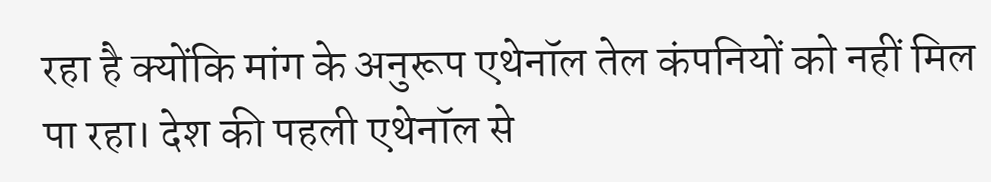रहा है क्योंकि मांग के अनुरूप एथेनॉल तेल कंपनियों को नहीं मिल पा रहा। देश की पहली एथेनॉल से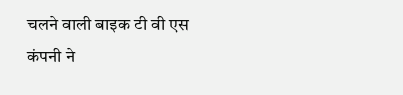चलने वाली बाइक टी वी एस कंपनी ने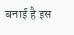बनाई है इस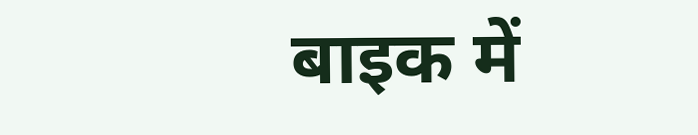बाइक में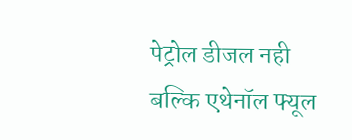पेट्रोल डीजल नही बल्कि एथेनॉल फ्यूल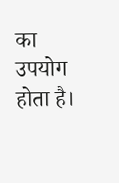का उपयोग होता है।